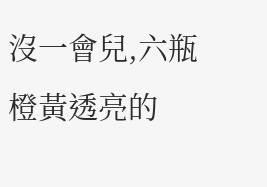沒一會兒,六瓶橙黃透亮的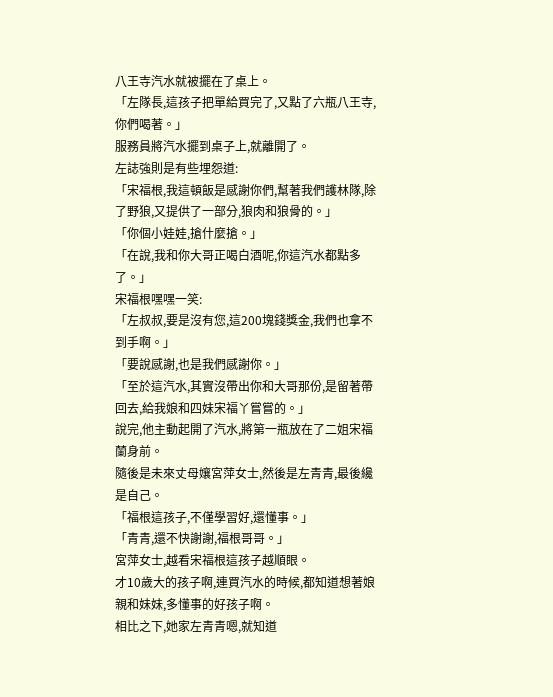八王寺汽水就被擺在了桌上。
「左隊長,這孩子把單給買完了,又點了六瓶八王寺,你們喝著。」
服務員將汽水擺到桌子上,就離開了。
左誌強則是有些埋怨道:
「宋福根,我這頓飯是感謝你們,幫著我們護林隊,除了野狼,又提供了一部分,狼肉和狼骨的。」
「你個小娃娃,搶什麼搶。」
「在說,我和你大哥正喝白酒呢,你這汽水都點多了。」
宋福根嘿嘿一笑:
「左叔叔,要是沒有您,這200塊錢獎金,我們也拿不到手啊。」
「要說感謝,也是我們感謝你。」
「至於這汽水,其實沒帶出你和大哥那份,是留著帶回去,給我娘和四妹宋福丫嘗嘗的。」
說完,他主動起開了汽水,將第一瓶放在了二姐宋福蘭身前。
隨後是未來丈母孃宮萍女士,然後是左青青,最後纔是自己。
「福根這孩子,不僅學習好,還懂事。」
「青青,還不快謝謝,福根哥哥。」
宮萍女士,越看宋福根這孩子越順眼。
才10歲大的孩子啊,連買汽水的時候,都知道想著娘親和妹妹,多懂事的好孩子啊。
相比之下,她家左青青嗯,就知道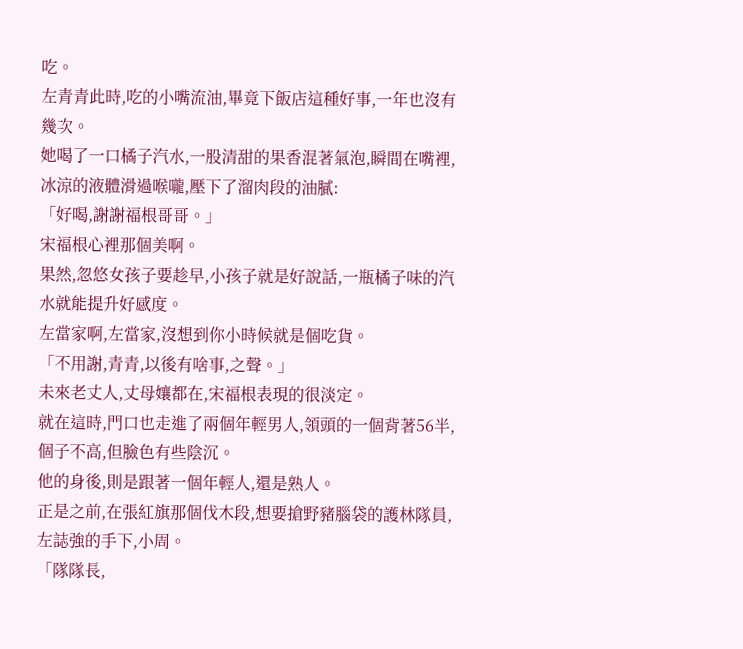吃。
左青青此時,吃的小嘴流油,畢竟下飯店這種好事,一年也沒有幾次。
她喝了一口橘子汽水,一股清甜的果香混著氣泡,瞬間在嘴裡,冰涼的液體滑過喉嚨,壓下了溜肉段的油膩:
「好喝,謝謝福根哥哥。」
宋福根心裡那個美啊。
果然,忽悠女孩子要趁早,小孩子就是好說話,一瓶橘子味的汽水就能提升好感度。
左當家啊,左當家,沒想到你小時候就是個吃貨。
「不用謝,青青,以後有啥事,之聲。」
未來老丈人,丈母孃都在,宋福根表現的很淡定。
就在這時,門口也走進了兩個年輕男人,領頭的一個背著56半,個子不高,但臉色有些陰沉。
他的身後,則是跟著一個年輕人,還是熟人。
正是之前,在張紅旗那個伐木段,想要搶野豬腦袋的護林隊員,左誌強的手下,小周。
「隊隊長,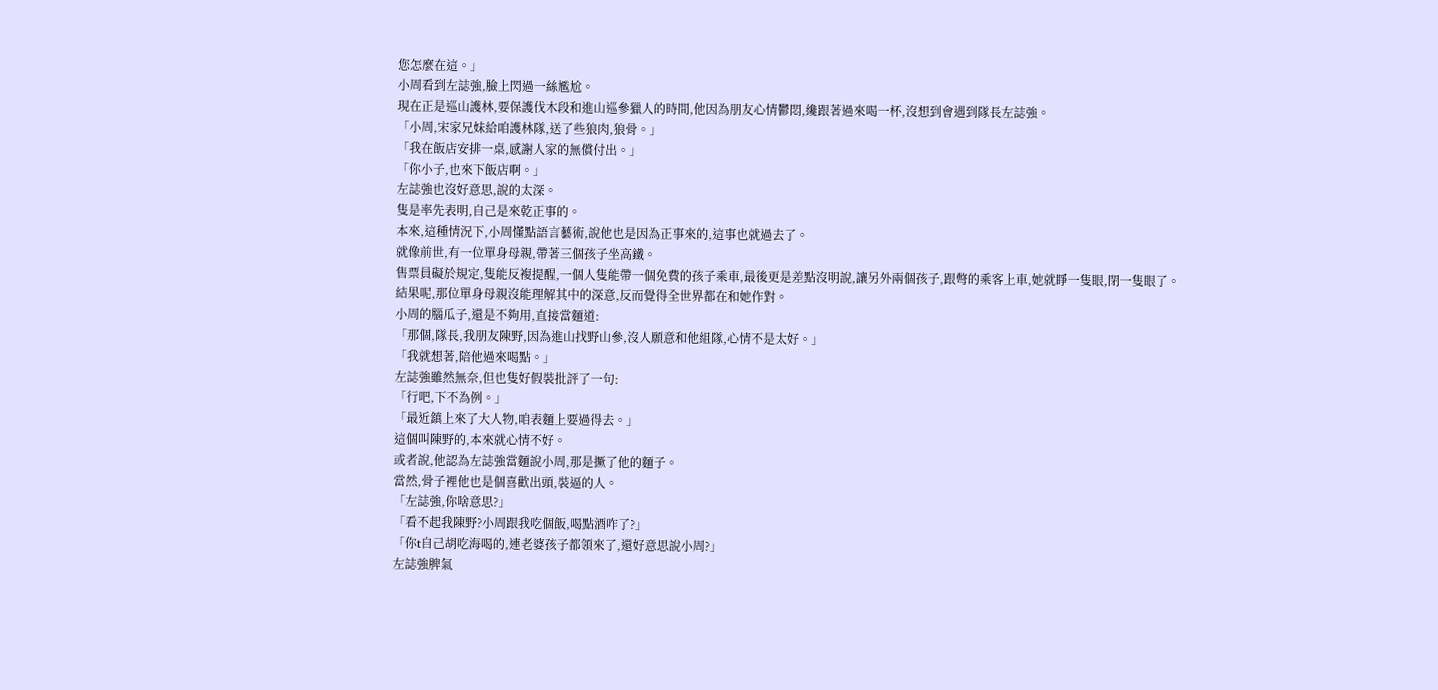您怎麼在這。」
小周看到左誌強,臉上閃過一絲尷尬。
現在正是巡山護林,要保護伐木段和進山巡參獵人的時間,他因為朋友心情鬱悶,纔跟著過來喝一杯,沒想到會遇到隊長左誌強。
「小周,宋家兄妹給咱護林隊,送了些狼肉,狼骨。」
「我在飯店安排一桌,感謝人家的無償付出。」
「你小子,也來下飯店啊。」
左誌強也沒好意思,說的太深。
隻是率先表明,自己是來乾正事的。
本來,這種情況下,小周懂點語言藝術,說他也是因為正事來的,這事也就過去了。
就像前世,有一位單身母親,帶著三個孩子坐高鐵。
售票員礙於規定,隻能反複提醒,一個人隻能帶一個免費的孩子乘車,最後更是差點沒明說,讓另外兩個孩子,跟彆的乘客上車,她就睜一隻眼,閉一隻眼了。
結果呢,那位單身母親沒能理解其中的深意,反而覺得全世界都在和她作對。
小周的腦瓜子,還是不夠用,直接當麵道:
「那個,隊長,我朋友陳野,因為進山找野山參,沒人願意和他組隊,心情不是太好。」
「我就想著,陪他過來喝點。」
左誌強雖然無奈,但也隻好假裝批評了一句:
「行吧,下不為例。」
「最近鎮上來了大人物,咱表麵上要過得去。」
這個叫陳野的,本來就心情不好。
或者說,他認為左誌強當麵說小周,那是撅了他的麵子。
當然,骨子裡他也是個喜歡出頭,裝逼的人。
「左誌強,你啥意思?」
「看不起我陳野?小周跟我吃個飯,喝點酒咋了?」
「你t自己胡吃海喝的,連老婆孩子都領來了,還好意思說小周?」
左誌強脾氣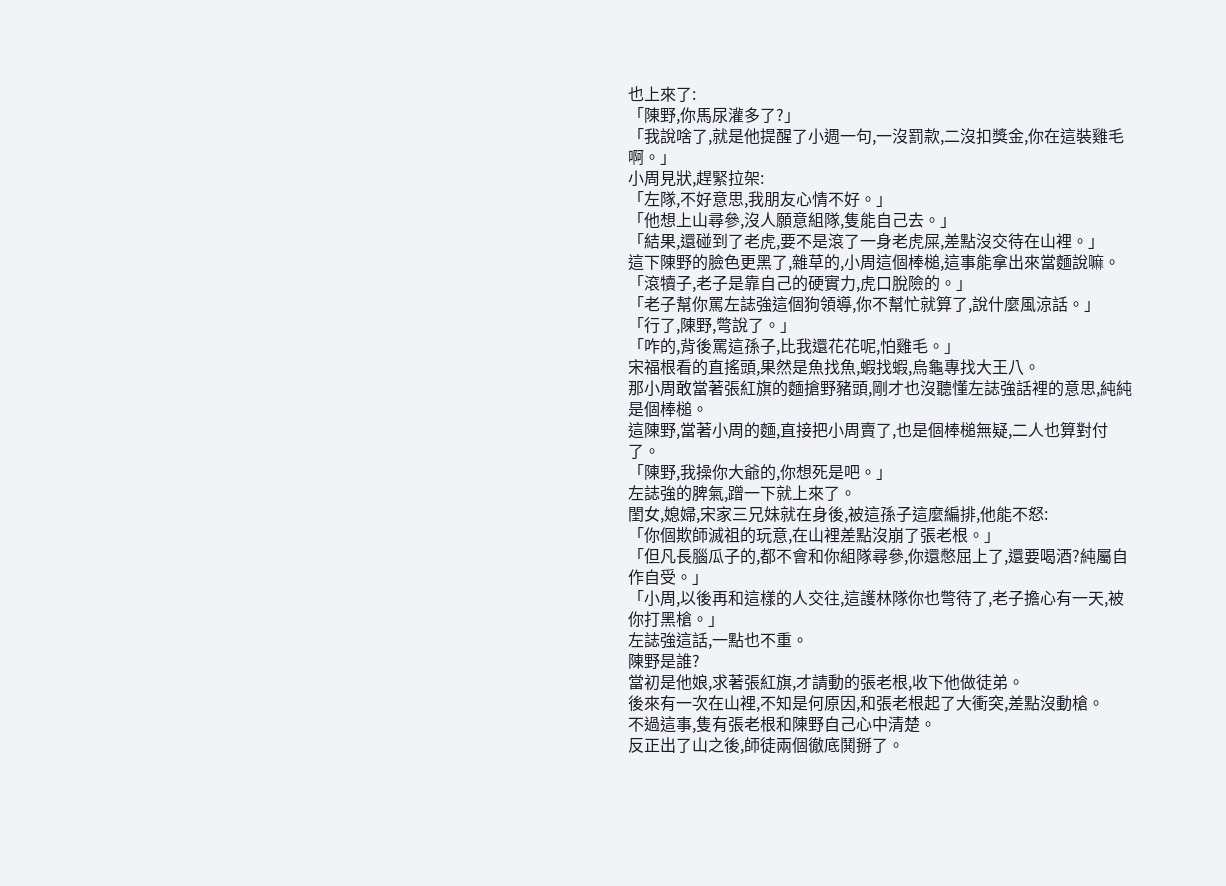也上來了:
「陳野,你馬尿灌多了?」
「我說啥了,就是他提醒了小週一句,一沒罰款,二沒扣獎金,你在這裝雞毛啊。」
小周見狀,趕緊拉架:
「左隊,不好意思,我朋友心情不好。」
「他想上山尋參,沒人願意組隊,隻能自己去。」
「結果,還碰到了老虎,要不是滾了一身老虎屎,差點沒交待在山裡。」
這下陳野的臉色更黑了,雜草的,小周這個棒槌,這事能拿出來當麵說嘛。
「滾犢子,老子是靠自己的硬實力,虎口脫險的。」
「老子幫你罵左誌強這個狗領導,你不幫忙就算了,說什麼風涼話。」
「行了,陳野,彆說了。」
「咋的,背後罵這孫子,比我還花花呢,怕雞毛。」
宋福根看的直搖頭,果然是魚找魚,蝦找蝦,烏龜專找大王八。
那小周敢當著張紅旗的麵搶野豬頭,剛才也沒聽懂左誌強話裡的意思,純純是個棒槌。
這陳野,當著小周的麵,直接把小周賣了,也是個棒槌無疑,二人也算對付了。
「陳野,我操你大爺的,你想死是吧。」
左誌強的脾氣,蹭一下就上來了。
閨女,媳婦,宋家三兄妹就在身後,被這孫子這麼編排,他能不怒:
「你個欺師滅祖的玩意,在山裡差點沒崩了張老根。」
「但凡長腦瓜子的,都不會和你組隊尋參,你還憋屈上了,還要喝酒?純屬自作自受。」
「小周,以後再和這樣的人交往,這護林隊你也彆待了,老子擔心有一天,被你打黑槍。」
左誌強這話,一點也不重。
陳野是誰?
當初是他娘,求著張紅旗,才請動的張老根,收下他做徒弟。
後來有一次在山裡,不知是何原因,和張老根起了大衝突,差點沒動槍。
不過這事,隻有張老根和陳野自己心中清楚。
反正出了山之後,師徒兩個徹底鬨掰了。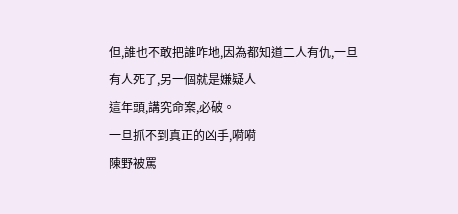但,誰也不敢把誰咋地,因為都知道二人有仇,一旦有人死了,另一個就是嫌疑人
這年頭,講究命案,必破。
一旦抓不到真正的凶手,嗬嗬
陳野被罵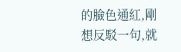的臉色通紅,剛想反駁一句,就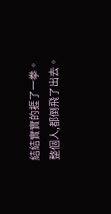結結實實的捱了一拳。
整個人,都倒飛了出去。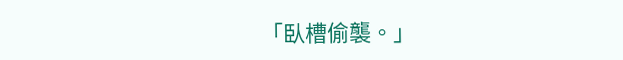「臥槽偷襲。」